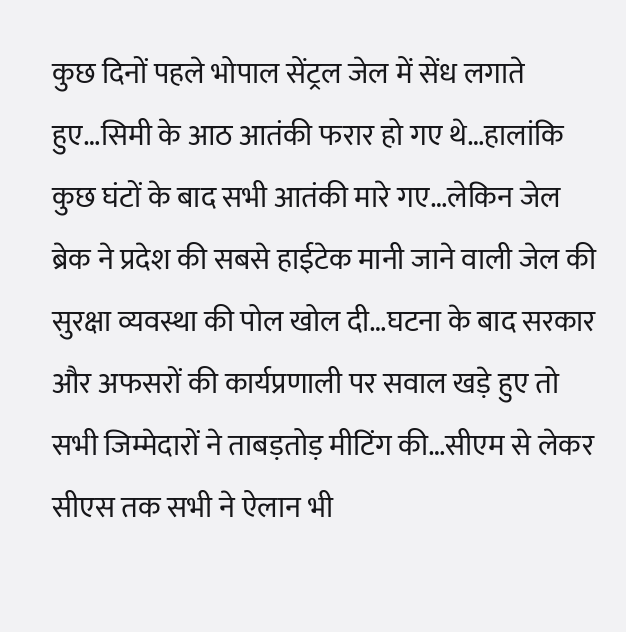कुछ दिनों पहले भोपाल सेंट्रल जेल में सेंध लगाते हुए…सिमी के आठ आतंकी फरार हो गए थे…हालांकि कुछ घंटों के बाद सभी आतंकी मारे गए…लेकिन जेल ब्रेक ने प्रदेश की सबसे हाईटेक मानी जाने वाली जेल की सुरक्षा व्यवस्था की पोल खोल दी…घटना के बाद सरकार और अफसरों की कार्यप्रणाली पर सवाल खड़े हुए तो सभी जिम्मेदारों ने ताबड़तोड़ मीटिंग की…सीएम से लेकर सीएस तक सभी ने ऐलान भी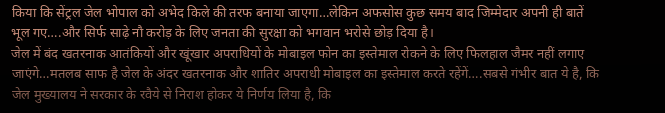किया कि सेंट्रल जेल भोपाल को अभेद किले की तरफ बनाया जाएगा…लेकिन अफसोस कुछ समय बाद जिम्मेदार अपनी ही बातें भूल गए….और सिर्फ साढ़े नौ करोड़ के लिए जनता की सुरक्षा को भगवान भरोसे छोड़ दिया है।
जेल में बंद खतरनाक आतंकियों और खूंखार अपराधियों के मोबाइल फोन का इस्तेमाल रोकने के लिए फिलहाल जैमर नहीं लगाए जाएंगे…मतलब साफ है जेल के अंदर खतरनाक और शातिर अपराधी मोबाइल का इस्तेमाल करते रहेंगें….सबसे गंभीर बात ये है, कि जेल मुख्यालय ने सरकार के रवैये से निराश होकर ये निर्णय लिया है, कि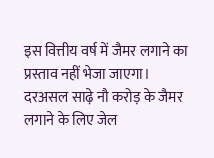इस वित्तीय वर्ष में जैमर लगाने का प्रस्ताव नहीं भेजा जाएगा।
दरअसल साढ़े नौ करोड़ के जैमर लगाने के लिए जेल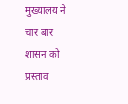मुख्यालय ने चार बार शासन को प्रस्ताव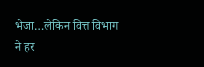भेजा…लेकिन वित्त विभाग ने हर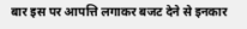बार इस पर आपत्ति लगाकर बजट देने से इनकार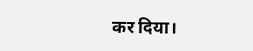कर दिया।